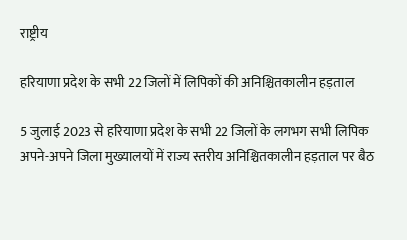राष्ट्रीय

हरियाणा प्रदेश के सभी 22 जिलों में लिपिकों की अनिश्चितकालीन हड़ताल

5 जुलाई 2023 से हरियाणा प्रदेश के सभी 22 जिलों के लगभग सभी लिपिक अपने-अपने जिला मुख्यालयों में राज्य स्तरीय अनिश्चितकालीन हड़ताल पर बैठ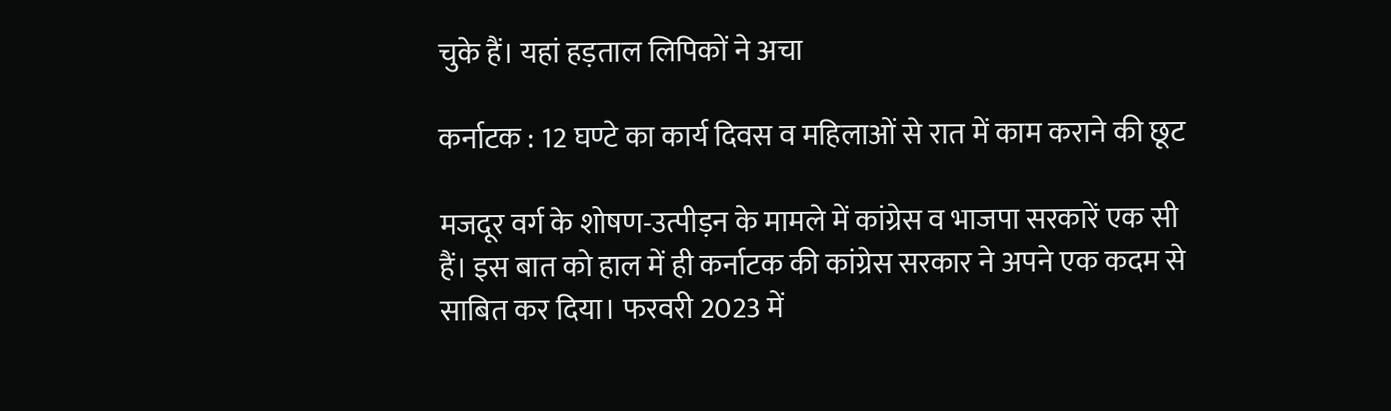चुके हैं। यहां हड़ताल लिपिकों ने अचा

कर्नाटक : 12 घण्टे का कार्य दिवस व महिलाओं से रात में काम कराने की छूट

मजदूर वर्ग के शोषण-उत्पीड़न के मामले में कांग्रेस व भाजपा सरकारें एक सी हैं। इस बात को हाल में ही कर्नाटक की कांग्रेस सरकार ने अपने एक कदम से साबित कर दिया। फरवरी 2023 में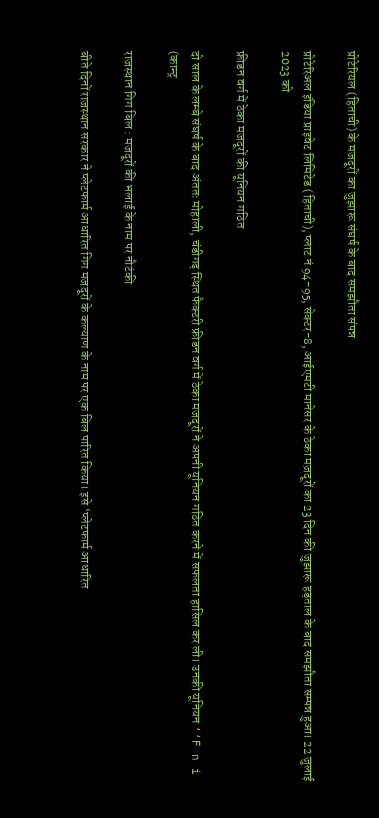प्रोटेरियल (हिताची) के मजदूरों का जुझारू संघर्ष के बाद समझौता संपन्न

प्रोटेरिअल इंडिया प्राइवेट लिमिटेड (हिताची), प्लाट नं 94-95, सेक्टर-8, आईएमटी मानेसर के ठेका मज़दूरों का 23 दिन की जुझारू हड़ताल के बाद समझौता सम्पन्न हुआ। 22 जुलाई 2023 को

फ्रीडन वर्ग में ठेका मजदूरों की यूनियन गठित

दो साल के लम्बे संघर्ष के बाद अंततः मोहाली, चंडीगढ़ स्थित फैक्टरी फ्रीडन वर्ग में ठेका मजदूरों ने अपनी यूनियन गठित करने में सफलता हासिल कर ली। उनकी यूनियन ‘‘F n i (कान्ट्र

राजस्थान गिग बिल : मजदूरों की भलाई के नाम पर नौटंकी

बीते दिनों राजस्थान सरकार ने प्लेटफार्म आधारित गिग मजदूरों के कल्याण के नाम पर एक बिल पारित किया। इसे ‘प्लेटफार्म आधारित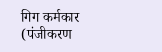गिग कर्मकार (पंजीकरण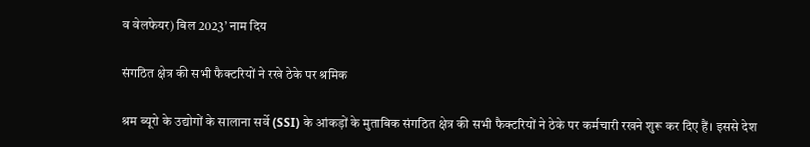व वेलफेयर) बिल 2023’ नाम दिय

संगठित क्षेत्र की सभी फैक्टरियों ने रखे ठेके पर श्रमिक

श्रम ब्यूरो के उद्योगों के सालाना सर्वे (SSI) के आंकड़ों के मुताबिक संगठित क्षेत्र की सभी फैक्टरियों ने ठेके पर कर्मचारी रखने शुरू कर दिए हैं। इससे देश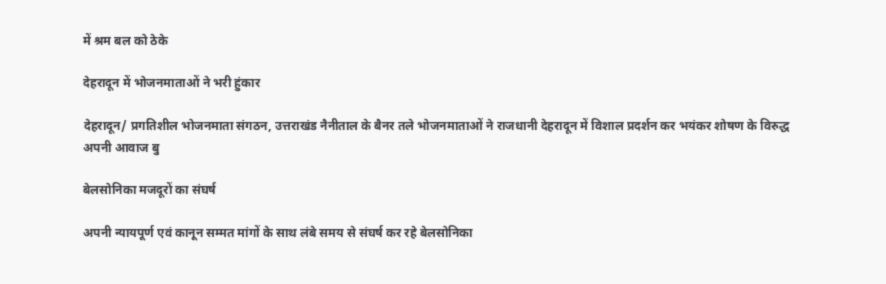में श्रम बल को ठेके

देहरादून में भोजनमाताओं ने भरी हुंकार

देहरादून/ प्रगतिशील भोजनमाता संगठन, उत्तराखंड नैनीताल के बैनर तले भोजनमाताओं ने राजधानी देहरादून में विशाल प्रदर्शन कर भयंकर शोषण के विरुद्ध अपनी आवाज बु

बेलसोनिका मजदूरों का संघर्ष

अपनी न्यायपूर्ण एवं कानून सम्मत मांगों के साथ लंबे समय से संघर्ष कर रहे बेलसोनिका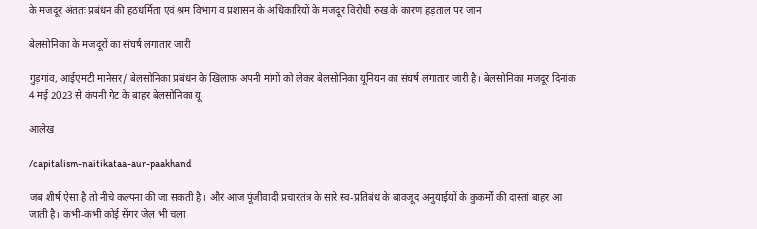के मजदूर अंततः प्रबंधन की हठधर्मिता एवं श्रम विभाग व प्रशासन के अधिकारियों के मजदूर विरोधी रुख के कारण हड़ताल पर जान

बेलसोनिका के मजदूरों का संघर्ष लगातार जारी

गुड़गांव, आईएमटी मानेसर/ बेलसोनिका प्रबंधन के खिलाफ अपनी मांगों को लेकर बेलसोनिका यूनियन का संघर्ष लगातार जारी है। बेलसोनिका मजदूर दिनांक 4 मई 2023 से कंपनी गेट के बाहर बेलसोनिका यू

आलेख

/capitalism-naitikataa-aur-paakhand

जब शीर्ष ऐसा है तो नीचे कल्पना की जा सकती है। और आज पूंजीवादी प्रचारतंत्र के सारे स्व-प्रतिबंध के बावजूद अनुयाईयों के कुकर्मों की दास्तां बाहर आ जाती है। कभी-कभी कोई सेंगर जेल भी चला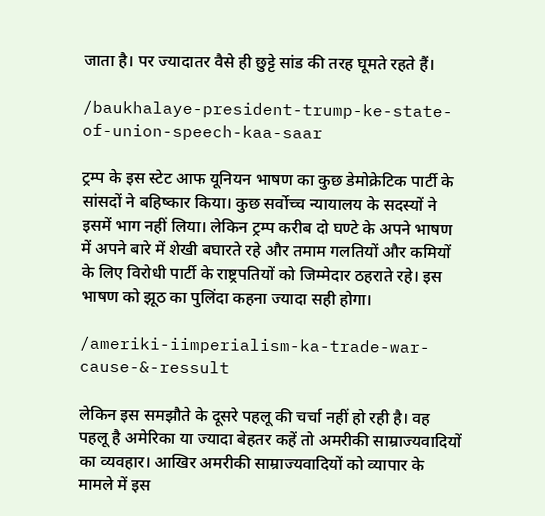जाता है। पर ज्यादातर वैसे ही छुट्टे सांड की तरह घूमते रहते हैं।

/baukhalaye-president-trump-ke-state-of-union-speech-kaa-saar

ट्रम्प के इस स्टेट आफ यूनियन भाषण का कुछ डेमोक्रेटिक पार्टी के सांसदों ने बहिष्कार किया। कुछ सर्वोच्च न्यायालय के सदस्यों ने इसमें भाग नहीं लिया। लेकिन ट्रम्प करीब दो घण्टे के अपने भाषण में अपने बारे में शेखी बघारते रहे और तमाम गलतियों और कमियों के लिए विरोधी पार्टी के राष्ट्रपतियों को जिम्मेदार ठहराते रहे। इस भाषण को झूठ का पुलिंदा कहना ज्यादा सही होगा।

/ameriki-iimperialism-ka-trade-war-cause-&-ressult

लेकिन इस समझौते के दूसरे पहलू की चर्चा नहीं हो रही है। वह पहलू है अमेरिका या ज्यादा बेहतर कहें तो अमरीकी साम्राज्यवादियों का व्यवहार। आखिर अमरीकी साम्राज्यवादियों को व्यापार के मामले में इस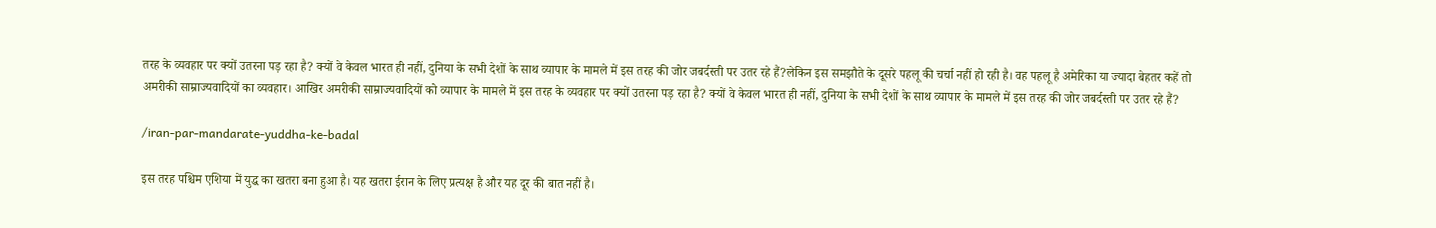तरह के व्यवहार पर क्यों उतरना पड़ रहा है? क्यों वे केवल भारत ही नहीं, दुनिया के सभी देशों के साथ व्यापार के मामले में इस तरह की जोर जबर्दस्ती पर उतर रहे हैं?लेकिन इस समझौते के दूसरे पहलू की चर्चा नहीं हो रही है। वह पहलू है अमेरिका या ज्यादा बेहतर कहें तो अमरीकी साम्राज्यवादियों का व्यवहार। आखिर अमरीकी साम्राज्यवादियों को व्यापार के मामले में इस तरह के व्यवहार पर क्यों उतरना पड़ रहा है? क्यों वे केवल भारत ही नहीं, दुनिया के सभी देशों के साथ व्यापार के मामले में इस तरह की जोर जबर्दस्ती पर उतर रहे हैं?

/iran-par-mandarate-yuddha-ke-badal

इस तरह पश्चिम एशिया में युद्ध का खतरा बना हुआ है। यह खतरा ईरान के लिए प्रत्यक्ष है और यह दूर की बात नहीं है।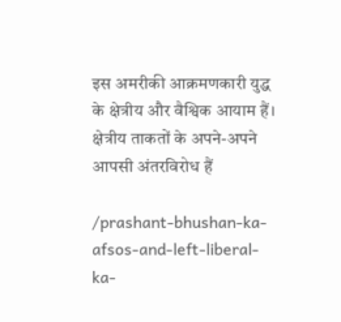इस अमरीकी आक्रमणकारी युद्ध के क्षेत्रीय और वैश्विक आयाम हैं। क्षेत्रीय ताकतों के अपने-अपने आपसी अंतरविरोध हैं

/prashant-bhushan-ka-afsos-and-left-liberal-ka-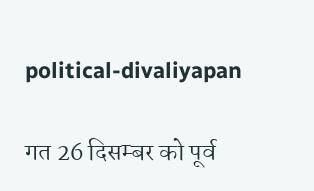political-divaliyapan

गत 26 दिसम्बर को पूर्व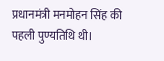प्रधानमंत्री मनमोहन सिंह की पहली पुण्यतिथि थी।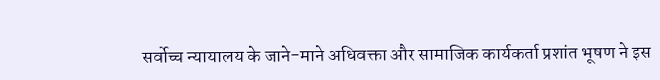सर्वोच्च न्यायालय के जाने-माने अधिवक्ता और सामाजिक कार्यकर्ता प्रशांत भूषण ने इस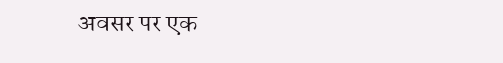अवसर पर एक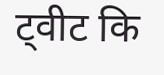ट्वीट कि